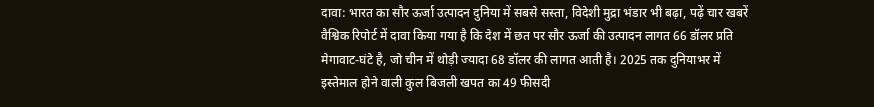दावा: भारत का सौर ऊर्जा उत्पादन दुनिया में सबसे सस्ता, विदेशी मुद्रा भंडार भी बढ़ा, पढ़ें चार खबरें
वैश्विक रिपोर्ट में दावा किया गया है कि देश में छत पर सौर ऊर्जा की उत्पादन लागत 66 डॉलर प्रति मेगावाट-घंटे है, जो चीन में थोड़ी ज्यादा 68 डॉलर की लागत आती है। 2025 तक दुनियाभर में इस्तेमाल होने वाली कुल बिजली खपत का 49 फीसदी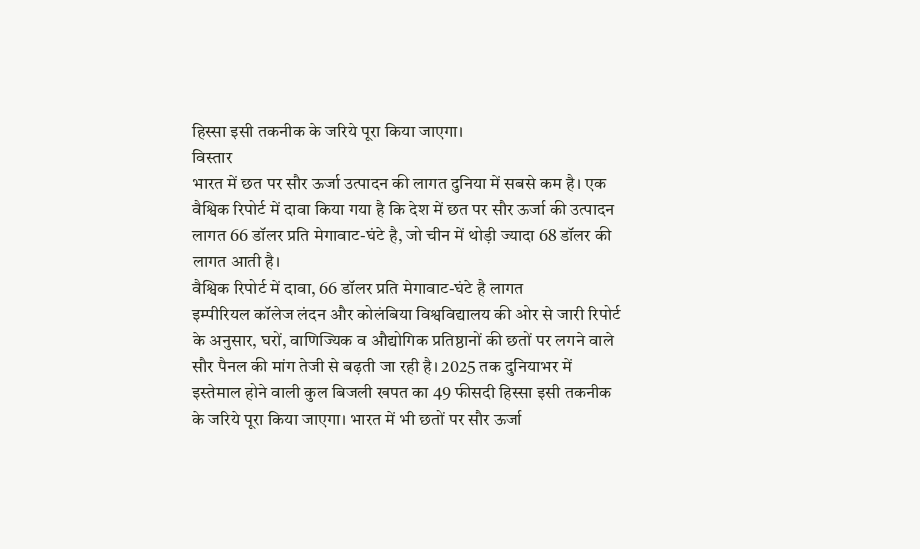हिस्सा इसी तकनीक के जरिये पूरा किया जाएगा।
विस्तार
भारत में छत पर सौर ऊर्जा उत्पादन की लागत दुनिया में सबसे कम है। एक वैश्विक रिपोर्ट में दावा किया गया है कि देश में छत पर सौर ऊर्जा की उत्पादन लागत 66 डॉलर प्रति मेगावाट-घंटे है, जो चीन में थोड़ी ज्यादा 68 डॉलर की लागत आती है।
वैश्विक रिपोर्ट में दावा, 66 डॉलर प्रति मेगावाट-घंटे है लागत
इम्पीरियल कॉलेज लंदन और कोलंबिया विश्वविद्यालय की ओर से जारी रिपोर्ट के अनुसार, घरों, वाणिज्यिक व औद्योगिक प्रतिष्ठानों की छतों पर लगने वाले सौर पैनल की मांग तेजी से बढ़ती जा रही है। 2025 तक दुनियाभर में इस्तेमाल होने वाली कुल बिजली खपत का 49 फीसदी हिस्सा इसी तकनीक के जरिये पूरा किया जाएगा। भारत में भी छतों पर सौर ऊर्जा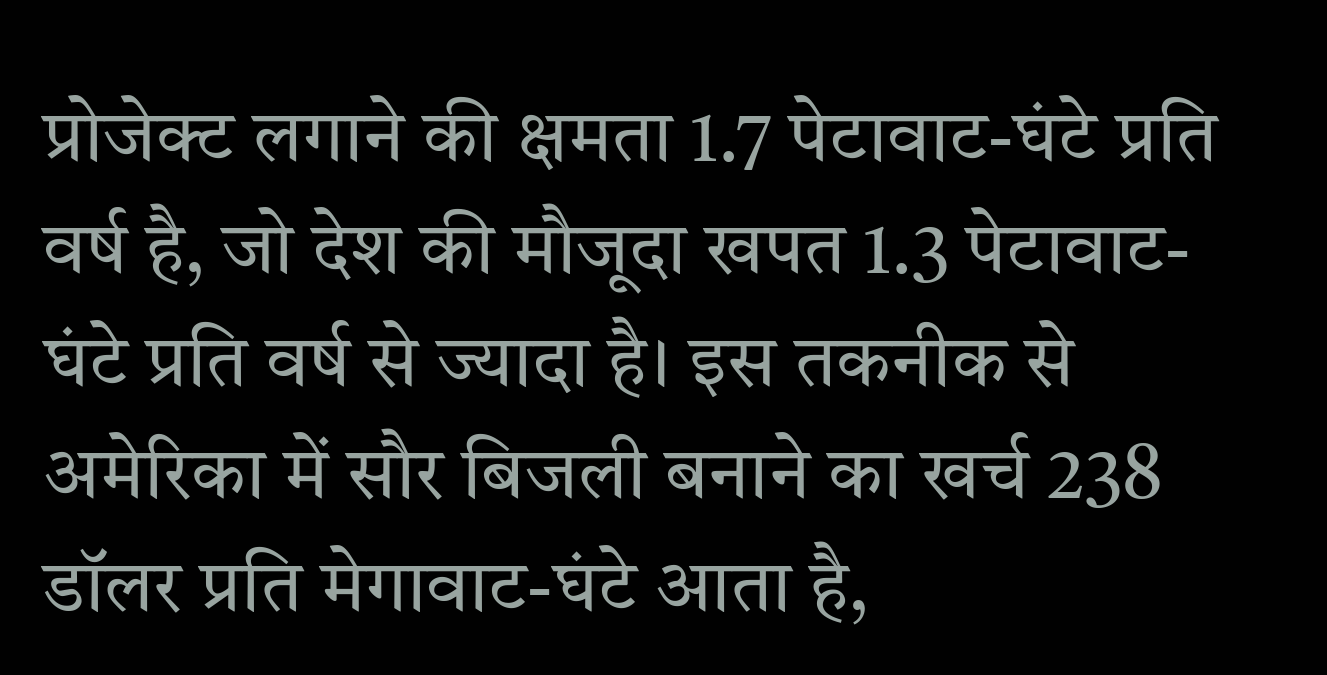प्रोजेक्ट लगाने की क्षमता 1.7 पेटावाट-घंटे प्रति वर्ष है, जो देश की मौजूदा खपत 1.3 पेटावाट-घंटे प्रति वर्ष से ज्यादा है। इस तकनीक से अमेरिका में सौर बिजली बनाने का खर्च 238 डॉलर प्रति मेगावाट-घंटे आता है,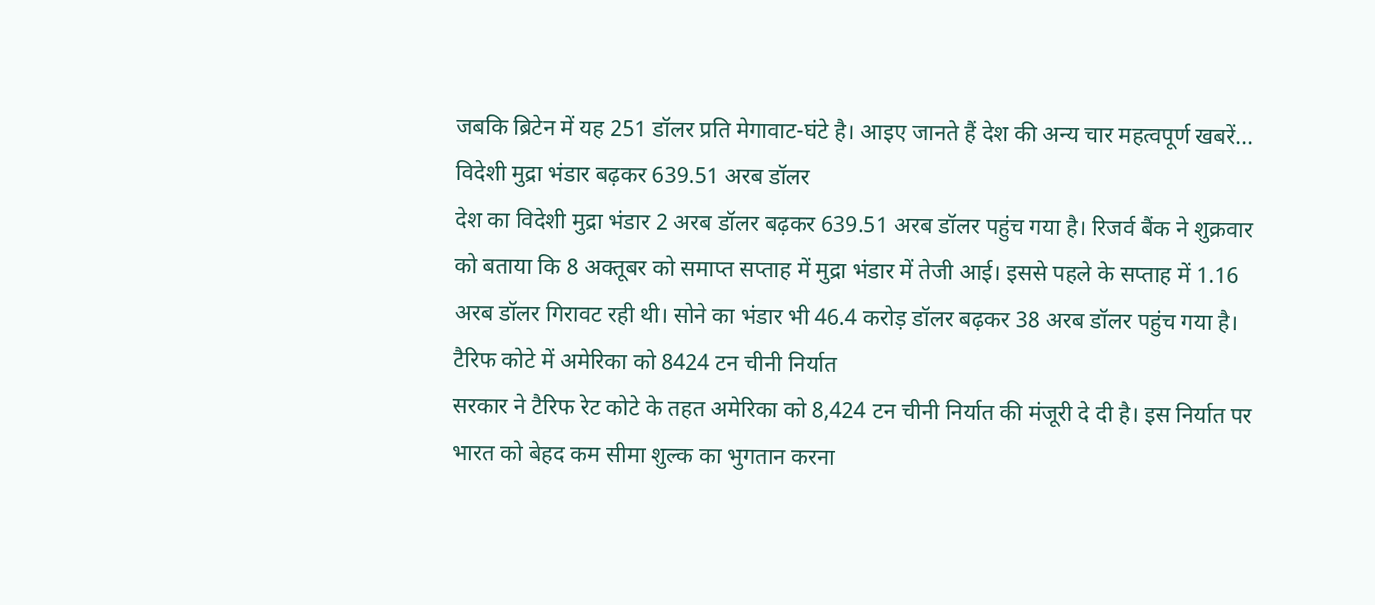जबकि ब्रिटेन में यह 251 डॉलर प्रति मेगावाट-घंटे है। आइए जानते हैं देश की अन्य चार महत्वपूर्ण खबरें...
विदेशी मुद्रा भंडार बढ़कर 639.51 अरब डॉलर
देश का विदेशी मुद्रा भंडार 2 अरब डॉलर बढ़कर 639.51 अरब डॉलर पहुंच गया है। रिजर्व बैंक ने शुक्रवार को बताया कि 8 अक्तूबर को समाप्त सप्ताह में मुद्रा भंडार में तेजी आई। इससे पहले के सप्ताह में 1.16 अरब डॉलर गिरावट रही थी। सोने का भंडार भी 46.4 करोड़ डॉलर बढ़कर 38 अरब डॉलर पहुंच गया है।
टैरिफ कोटे में अमेरिका को 8424 टन चीनी निर्यात
सरकार ने टैरिफ रेट कोटे के तहत अमेरिका को 8,424 टन चीनी निर्यात की मंजूरी दे दी है। इस निर्यात पर भारत को बेहद कम सीमा शुल्क का भुगतान करना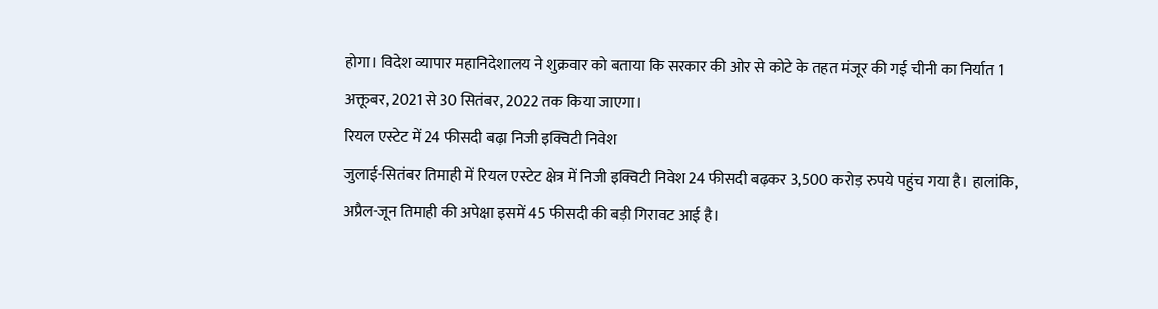होगा। विदेश व्यापार महानिदेशालय ने शुक्रवार को बताया कि सरकार की ओर से कोटे के तहत मंजूर की गई चीनी का निर्यात 1 अक्तूबर, 2021 से 30 सितंबर, 2022 तक किया जाएगा।
रियल एस्टेट में 24 फीसदी बढ़ा निजी इक्विटी निवेश
जुलाई-सितंबर तिमाही में रियल एस्टेट क्षेत्र में निजी इक्विटी निवेश 24 फीसदी बढ़कर 3,500 करोड़ रुपये पहुंच गया है। हालांकि, अप्रैल-जून तिमाही की अपेक्षा इसमें 45 फीसदी की बड़ी गिरावट आई है।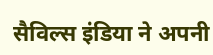सैविल्स इंडिया ने अपनी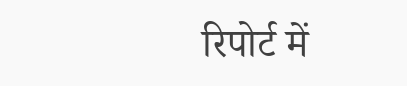रिपोर्ट में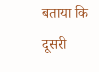बताया कि दूसरी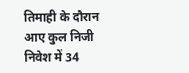तिमाही के दौरान आए कुल निजी निवेश में 34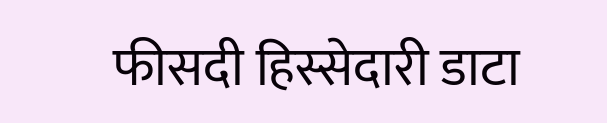फीसदी हिस्सेदारी डाटा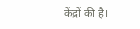केंद्रों की है।